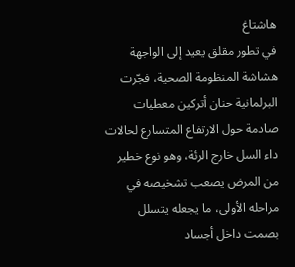هاشتاغ
في تطور مقلق يعيد إلى الواجهة هشاشة المنظومة الصحية، فجّرت البرلمانية حنان أتركين معطيات صادمة حول الارتفاع المتسارع لحالات داء السل خارج الرئة، وهو نوع خطير من المرض يصعب تشخيصه في مراحله الأولى، ما يجعله يتسلل بصمت داخل أجساد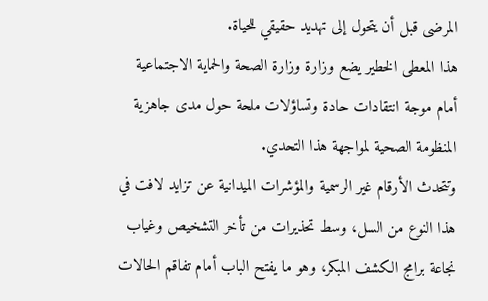المرضى قبل أن يتحول إلى تهديد حقيقي للحياة.
هذا المعطى الخطير يضع وزارة وزارة الصحة والحماية الاجتماعية أمام موجة انتقادات حادة وتساؤلات ملحة حول مدى جاهزية المنظومة الصحية لمواجهة هذا التحدي.
وتتحدث الأرقام غير الرسمية والمؤشرات الميدانية عن تزايد لافت في هذا النوع من السل، وسط تحذيرات من تأخر التشخيص وغياب نجاعة برامج الكشف المبكر، وهو ما يفتح الباب أمام تفاقم الحالات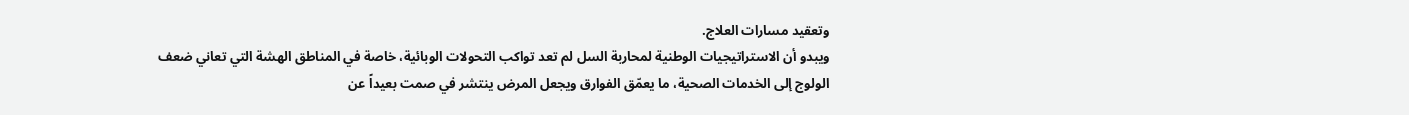وتعقيد مسارات العلاج.
ويبدو أن الاستراتيجيات الوطنية لمحاربة السل لم تعد تواكب التحولات الوبائية، خاصة في المناطق الهشة التي تعاني ضعف الولوج إلى الخدمات الصحية، ما يعمّق الفوارق ويجعل المرض ينتشر في صمت بعيداً عن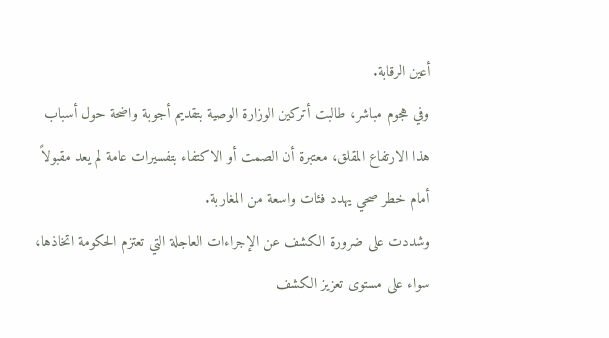أعين الرقابة.
وفي هجوم مباشر، طالبت أتركين الوزارة الوصية بتقديم أجوبة واضحة حول أسباب هذا الارتفاع المقلق، معتبرة أن الصمت أو الاكتفاء بتفسيرات عامة لم يعد مقبولاً أمام خطر صحي يهدد فئات واسعة من المغاربة.
وشددت على ضرورة الكشف عن الإجراءات العاجلة التي تعتزم الحكومة اتخاذها، سواء على مستوى تعزيز الكشف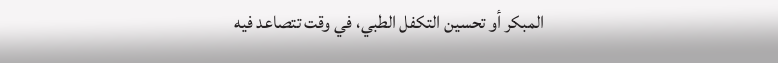المبكر أو تحسين التكفل الطبي، في وقت تتصاعد فيه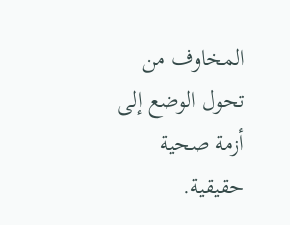المخاوف من تحول الوضع إلى أزمة صحية حقيقية.